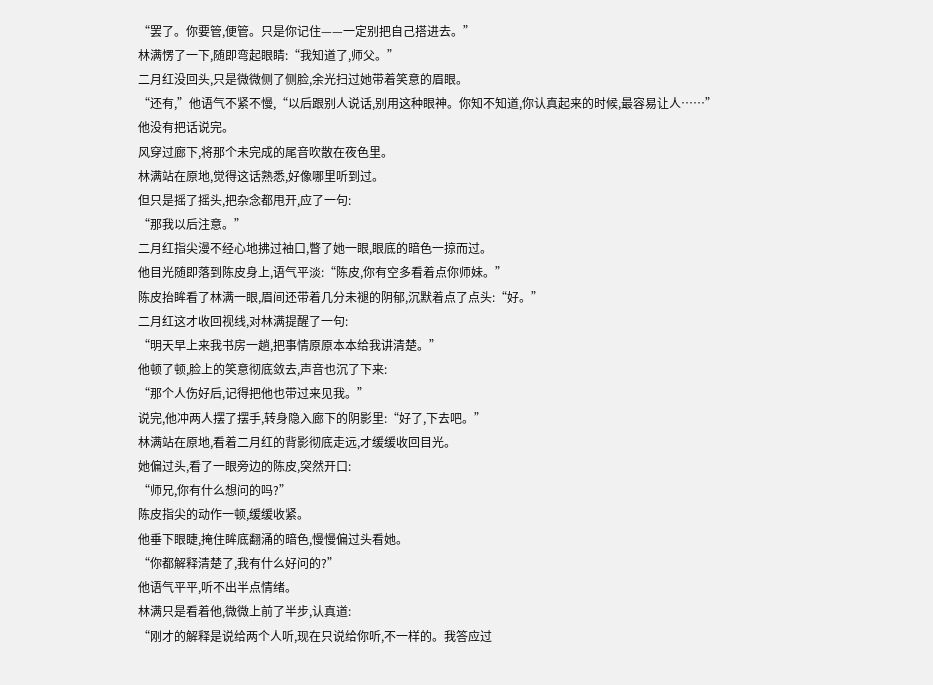“罢了。你要管,便管。只是你记住——一定别把自己搭进去。”
林满愣了一下,随即弯起眼睛:“我知道了,师父。”
二月红没回头,只是微微侧了侧脸,余光扫过她带着笑意的眉眼。
“还有,”他语气不紧不慢,“以后跟别人说话,别用这种眼神。你知不知道,你认真起来的时候,最容易让人……”
他没有把话说完。
风穿过廊下,将那个未完成的尾音吹散在夜色里。
林满站在原地,觉得这话熟悉,好像哪里听到过。
但只是摇了摇头,把杂念都甩开,应了一句:
“那我以后注意。”
二月红指尖漫不经心地拂过袖口,瞥了她一眼,眼底的暗色一掠而过。
他目光随即落到陈皮身上,语气平淡:“陈皮,你有空多看着点你师妹。”
陈皮抬眸看了林满一眼,眉间还带着几分未褪的阴郁,沉默着点了点头:“好。”
二月红这才收回视线,对林满提醒了一句:
“明天早上来我书房一趟,把事情原原本本给我讲清楚。”
他顿了顿,脸上的笑意彻底敛去,声音也沉了下来:
“那个人伤好后,记得把他也带过来见我。”
说完,他冲两人摆了摆手,转身隐入廊下的阴影里:“好了,下去吧。”
林满站在原地,看着二月红的背影彻底走远,才缓缓收回目光。
她偏过头,看了一眼旁边的陈皮,突然开口:
“师兄,你有什么想问的吗?”
陈皮指尖的动作一顿,缓缓收紧。
他垂下眼睫,掩住眸底翻涌的暗色,慢慢偏过头看她。
“你都解释清楚了,我有什么好问的?”
他语气平平,听不出半点情绪。
林满只是看着他,微微上前了半步,认真道:
“刚才的解释是说给两个人听,现在只说给你听,不一样的。我答应过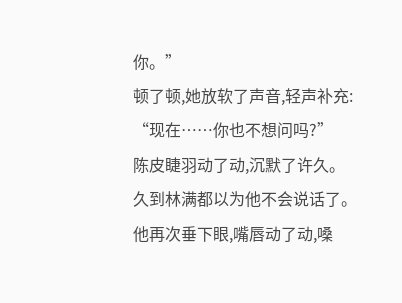你。”
顿了顿,她放软了声音,轻声补充:
“现在……你也不想问吗?”
陈皮睫羽动了动,沉默了许久。
久到林满都以为他不会说话了。
他再次垂下眼,嘴唇动了动,嗓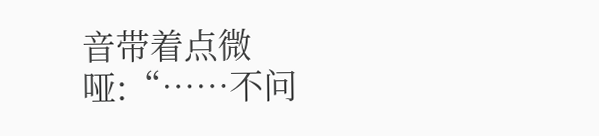音带着点微哑:“……不问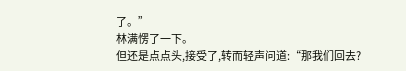了。”
林满愣了一下。
但还是点点头,接受了,转而轻声问道:“那我们回去?